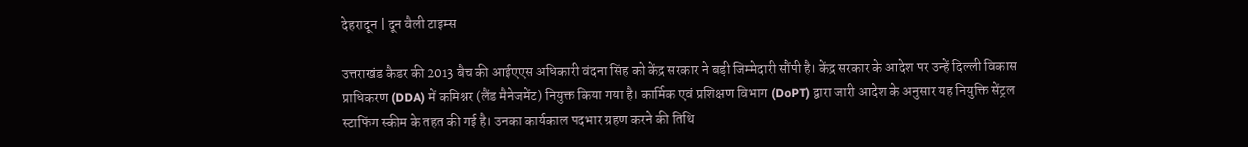देहरादून | दून वैली टाइम्स

उत्तराखंड कैडर की 2013 बैच की आईएएस अधिकारी वंदना सिंह को केंद्र सरकार ने बड़ी जिम्मेदारी सौंपी है। केंद्र सरकार के आदेश पर उन्हें दिल्ली विकास प्राधिकरण (DDA) में कमिश्नर (लैंड मैनेजमेंट) नियुक्त किया गया है। कार्मिक एवं प्रशिक्षण विभाग (DoPT) द्वारा जारी आदेश के अनुसार यह नियुक्ति सेंट्रल स्टाफिंग स्कीम के तहत की गई है। उनका कार्यकाल पदभार ग्रहण करने की तिथि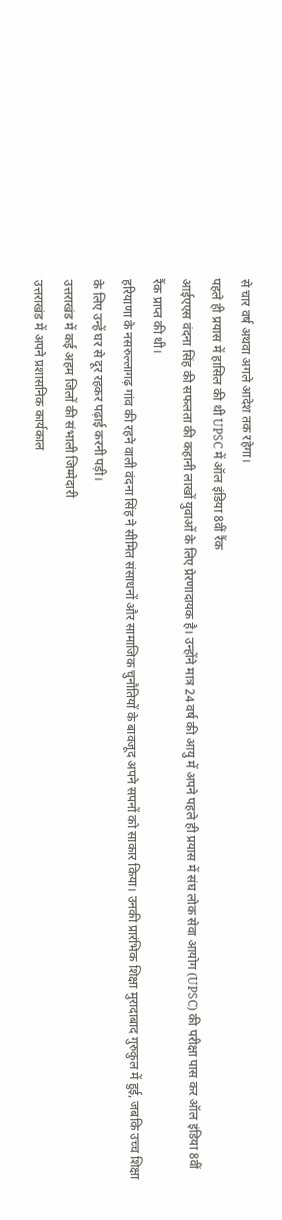से चार वर्ष अथवा अगले आदेश तक रहेगा।
पहले ही प्रयास में हासिल की थी UPSC में ऑल इंडिया 8वीं रैंक
आईएएस वंदना सिंह की सफलता की कहानी लाखों युवाओं के लिए प्रेरणादायक है। उन्होंने मात्र 24 वर्ष की आयु में अपने पहले ही प्रयास में संघ लोक सेवा आयोग (UPSC) की परीक्षा पास कर ऑल इंडिया 8वीं रैंक प्राप्त की थी।
हरियाणा के नसरुल्लागढ़ गांव की रहने वाली वंदना सिंह ने सीमित संसाधनों और सामाजिक चुनौतियों के बावजूद अपने सपनों को साकार किया। उनकी प्रारंभिक शिक्षा मुरादाबाद गुरुकुल में हुई, जबकि उच्च शिक्षा के लिए उन्हें घर से दूर रहकर पढ़ाई करनी पड़ी।
उत्तराखंड में कई अहम जिलों की संभाली जिम्मेदारी
उत्तराखंड में अपने प्रशासनिक कार्यकाल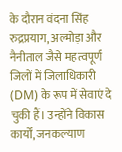के दौरान वंदना सिंह रुद्रप्रयाग, अल्मोड़ा और नैनीताल जैसे महत्वपूर्ण जिलों में जिलाधिकारी (DM) के रूप में सेवाएं दे चुकी हैं। उन्होंने विकास कार्यों, जनकल्याण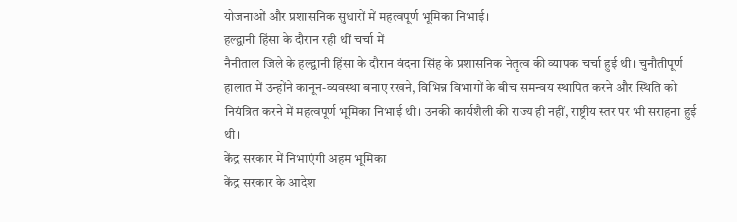योजनाओं और प्रशासनिक सुधारों में महत्वपूर्ण भूमिका निभाई।
हल्द्वानी हिंसा के दौरान रही थीं चर्चा में
नैनीताल जिले के हल्द्वानी हिंसा के दौरान वंदना सिंह के प्रशासनिक नेतृत्व की व्यापक चर्चा हुई थी। चुनौतीपूर्ण हालात में उन्होंने कानून-व्यवस्था बनाए रखने, विभिन्न विभागों के बीच समन्वय स्थापित करने और स्थिति को नियंत्रित करने में महत्वपूर्ण भूमिका निभाई थी। उनकी कार्यशैली की राज्य ही नहीं, राष्ट्रीय स्तर पर भी सराहना हुई थी।
केंद्र सरकार में निभाएंगी अहम भूमिका
केंद्र सरकार के आदेश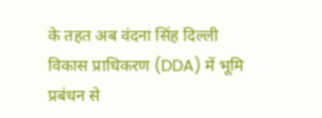के तहत अब वंदना सिंह दिल्ली विकास प्राधिकरण (DDA) में भूमि प्रबंधन से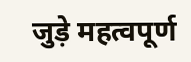जुड़े महत्वपूर्ण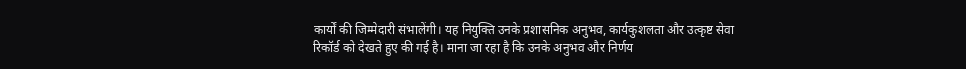कार्यों की जिम्मेदारी संभालेंगी। यह नियुक्ति उनके प्रशासनिक अनुभव, कार्यकुशलता और उत्कृष्ट सेवा रिकॉर्ड को देखते हुए की गई है। माना जा रहा है कि उनके अनुभव और निर्णय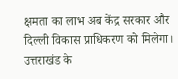क्षमता का लाभ अब केंद्र सरकार और दिल्ली विकास प्राधिकरण को मिलेगा।
उत्तराखंड के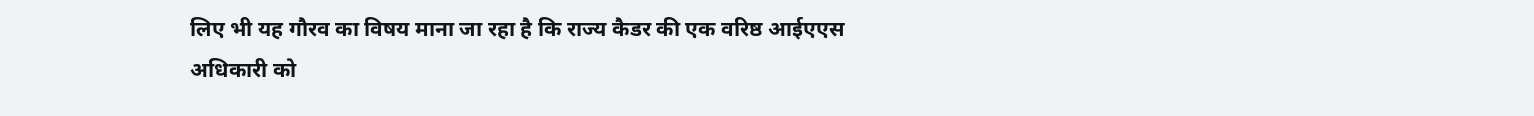लिए भी यह गौरव का विषय माना जा रहा है कि राज्य कैडर की एक वरिष्ठ आईएएस अधिकारी को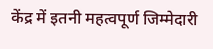केंद्र में इतनी महत्वपूर्ण जिम्मेदारी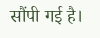सौंपी गई है।